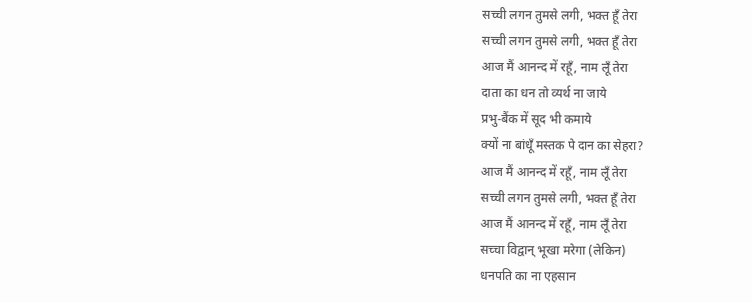सच्ची लगन तुमसे लगी, भक्त हूँ तेरा
सच्ची लगन तुमसे लगी, भक्त हूँ तेरा
आज मैं आनन्द में रहूँ, नाम लूँ तेरा
दाता का धन तो व्यर्थ ना जाये
प्रभु-बैंक में सूद भी कमाये
क्यों ना बांधूँ मस्तक पे दान का सेहरा?
आज मैं आनन्द में रहूँ, नाम लूँ तेरा
सच्ची लगन तुमसे लगी, भक्त हूँ तेरा
आज मैं आनन्द में रहूँ, नाम लूँ तेरा
सच्चा विद्वान् भूखा मरेगा (लेकिन)
धनपति का ना एहसान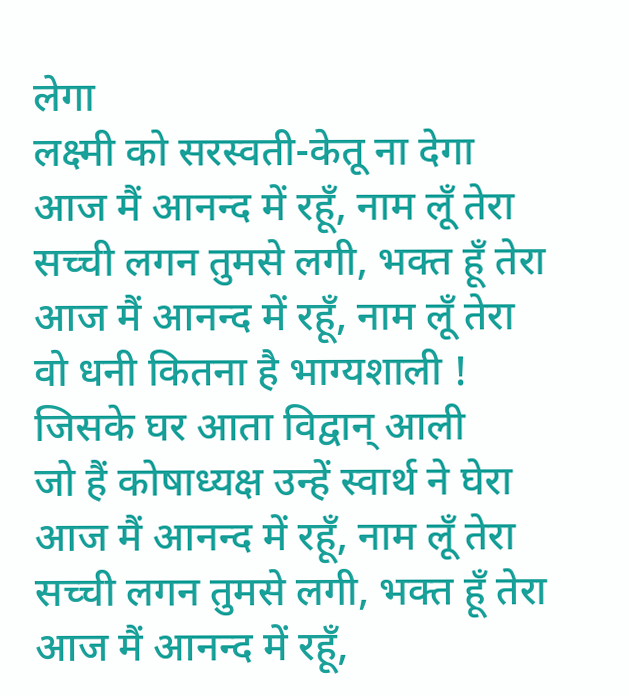लेगा
लक्ष्मी को सरस्वती-केतू ना देगा
आज मैं आनन्द में रहूँ, नाम लूँ तेरा
सच्ची लगन तुमसे लगी, भक्त हूँ तेरा
आज मैं आनन्द में रहूँ, नाम लूँ तेरा
वो धनी कितना है भाग्यशाली !
जिसके घर आता विद्वान् आली
जो हैं कोषाध्यक्ष उन्हें स्वार्थ ने घेरा
आज मैं आनन्द में रहूँ, नाम लूँ तेरा
सच्ची लगन तुमसे लगी, भक्त हूँ तेरा
आज मैं आनन्द में रहूँ,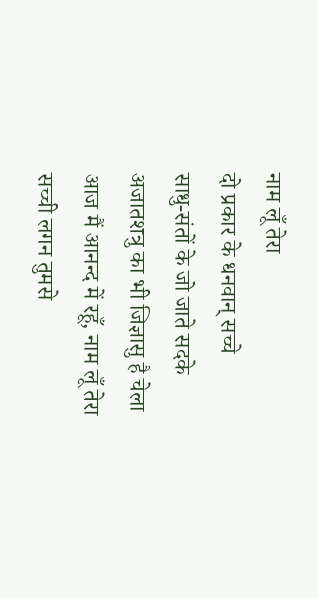नाम लूँ तेरा
दो प्रकार के धनवान् सच्चे
साधु-संतों के जो जाते सदके
अजातशत्रु का भी जिज्ञासु है चेला
आज मैं आनन्द में रहूँ, नाम लूँ तेरा
सच्ची लगन तुमसे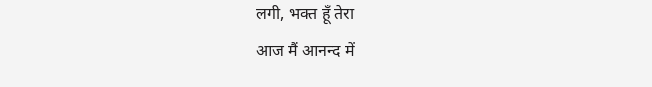लगी, भक्त हूँ तेरा
आज मैं आनन्द में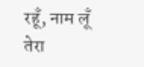रहूँ, नाम लूँ तेरा